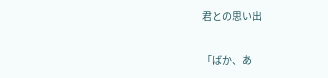君との思い出

「ばか、あ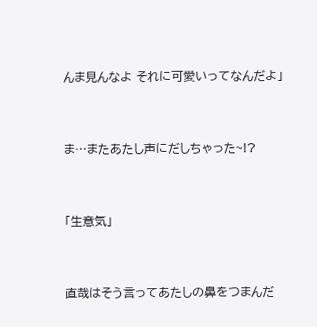んま見んなよ それに可愛いってなんだよ」




ま…またあたし声にだしちゃった~!?




「生意気」




直哉はそう言ってあたしの鼻をつまんだ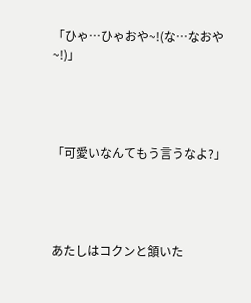「ひゃ…ひゃおや~!(な…なおや~!)」




「可愛いなんてもう言うなよ?」




あたしはコクンと頷いた